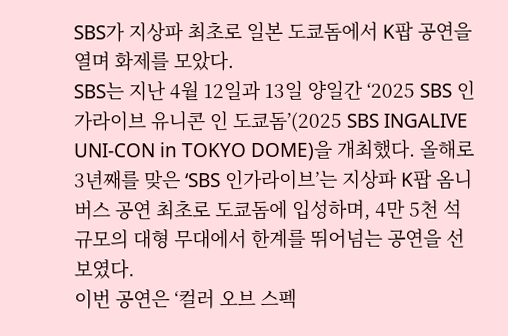SBS가 지상파 최초로 일본 도쿄돔에서 K팝 공연을 열며 화제를 모았다.
SBS는 지난 4월 12일과 13일 양일간 ‘2025 SBS 인가라이브 유니콘 인 도쿄돔’(2025 SBS INGALIVE UNI-CON in TOKYO DOME)을 개최했다. 올해로 3년째를 맞은 ‘SBS 인가라이브’는 지상파 K팝 옴니버스 공연 최초로 도쿄돔에 입성하며, 4만 5천 석 규모의 대형 무대에서 한계를 뛰어넘는 공연을 선보였다.
이번 공연은 ‘컬러 오브 스펙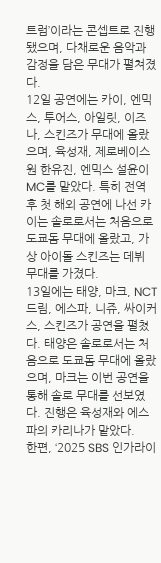트럼’이라는 콘셉트로 진행됐으며, 다채로운 음악과 감정을 담은 무대가 펼쳐졌다.
12일 공연에는 카이, 엔믹스, 투어스, 아일릿, 이즈나, 스킨즈가 무대에 올랐으며, 육성재, 제로베이스원 한유진, 엔믹스 설윤이 MC를 맡았다. 특히 전역 후 첫 해외 공연에 나선 카이는 솔로로서는 처음으로 도쿄돔 무대에 올랐고, 가상 아이돌 스킨즈는 데뷔 무대를 가졌다.
13일에는 태양, 마크, NCT드림, 에스파, 니쥬, 싸이커스, 스킨즈가 공연을 펼쳤다. 태양은 솔로로서는 처음으로 도쿄돔 무대에 올랐으며, 마크는 이번 공연을 통해 솔로 무대를 선보였다. 진행은 육성재와 에스파의 카리나가 맡았다.
한편, ‘2025 SBS 인가라이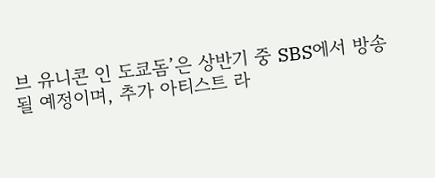브 유니콘 인 도쿄돔’은 상반기 중 SBS에서 방송될 예정이며, 추가 아티스트 라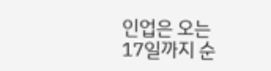인업은 오는 17일까지 순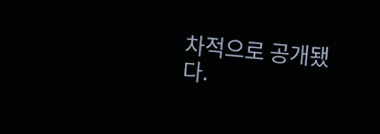차적으로 공개됐다.